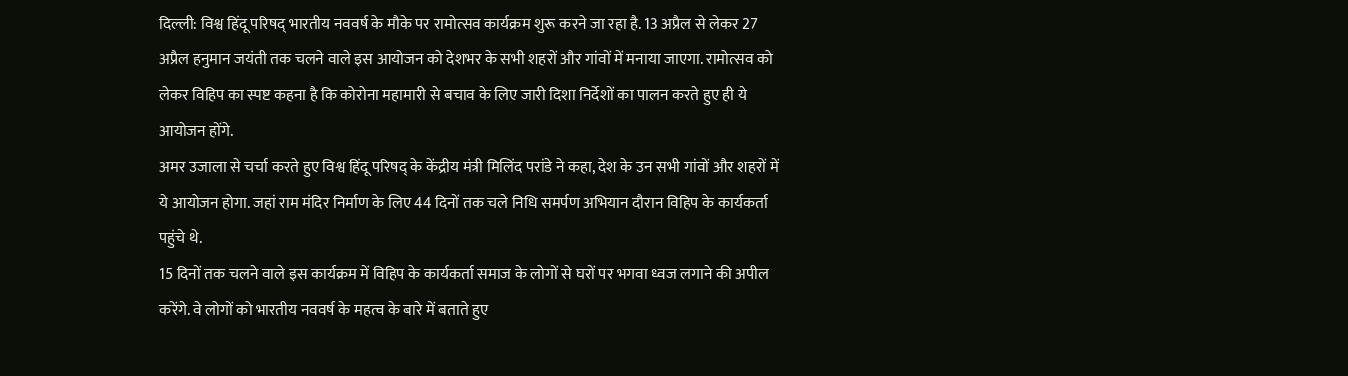दिल्ली: विश्व हिंदू परिषद् भारतीय नववर्ष के मौके पर रामोत्सव कार्यक्रम शुरू करने जा रहा है. 13 अप्रैल से लेकर 27 अप्रैल हनुमान जयंती तक चलने वाले इस आयोजन को देशभर के सभी शहरों और गांवों में मनाया जाएगा. रामोत्सव को लेकर विहिप का स्पष्ट कहना है कि कोरोना महामारी से बचाव के लिए जारी दिशा निर्देशों का पालन करते हुए ही ये आयोजन होंगे.
अमर उजाला से चर्चा करते हुए विश्व हिंदू परिषद् के केंद्रीय मंत्री मिलिंद परांडे ने कहा, देश के उन सभी गांवों और शहरों में ये आयोजन होगा. जहां राम मंदिर निर्माण के लिए 44 दिनों तक चले निधि समर्पण अभियान दौरान विहिप के कार्यकर्ता पहुंचे थे.
15 दिनों तक चलने वाले इस कार्यक्रम में विहिप के कार्यकर्ता समाज के लोगों से घरों पर भगवा ध्वज लगाने की अपील करेंगे. वे लोगों को भारतीय नववर्ष के महत्व के बारे में बताते हुए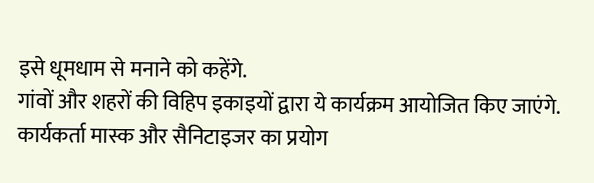इसे धूमधाम से मनाने को कहेंगे.
गांवों और शहरों की विहिप इकाइयों द्वारा ये कार्यक्रम आयोजित किए जाएंगे. कार्यकर्ता मास्क और सैनिटाइजर का प्रयोग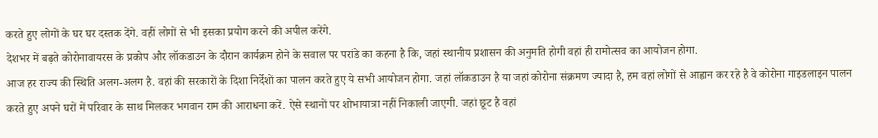करते हुए लोगों के घर घर दस्तक देंगे. वहीं लोगों से भी इसका प्रयोग करने की अपील करेंगे.
देशभर में बढ़ते कोरोनावायरस के प्रकोप और लॉकडाउन के दौरान कार्यक्रम होने के सवाल पर परांडे का कहना है कि, जहां स्थानीय प्रशासन की अनुमति होगी वहां ही रामोत्सव का आयोजन होगा.
आज हर राज्य की स्थिति अलग-अलग है. वहां की सरकारों के दिशा निर्देशों का पालन करते हुए ये सभी आयोजन होगा. जहां लॉकडाउन है या जहां कोरोना संक्रमण ज्यादा है, हम वहां लोगों से आह्वान कर रहे है वे कोरोना गाइडलाइन पालन करते हुए अपने घरों में परिवार के साथ मिलकर भगवान राम की आराधना करें. ऐसे स्थानों पर शोभायात्रा नहीं निकाली जाएगी. जहां छूट है वहां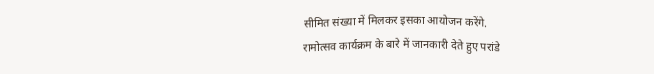सीमित संख्या में मिलकर इसका आयोजन करेंगे.
रामोत्सव कार्यक्रम के बारे में जानकारी देते हुए परांडे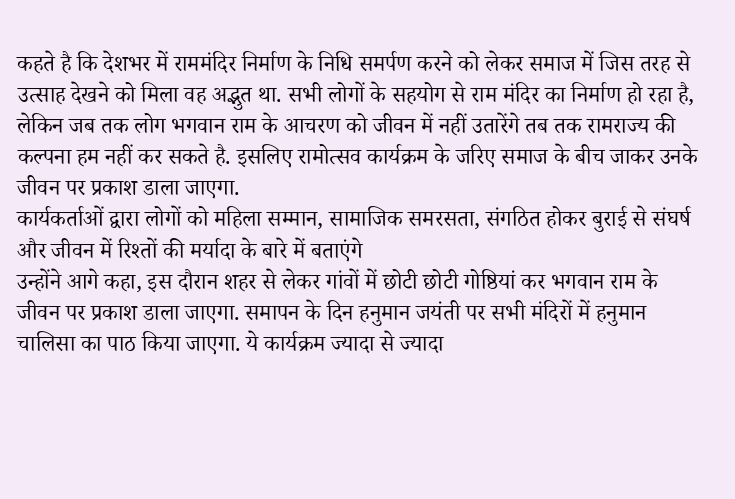कहते है कि देशभर में राममंदिर निर्माण के निधि समर्पण करने को लेकर समाज में जिस तरह से उत्साह देखने को मिला वह अद्भुत था. सभी लोगों के सहयोग से राम मंदिर का निर्माण हो रहा है, लेकिन जब तक लोग भगवान राम के आचरण को जीवन में नहीं उतारेंगे तब तक रामराज्य की कल्पना हम नहीं कर सकते है. इसलिए रामोत्सव कार्यक्रम के जरिए समाज के बीच जाकर उनके जीवन पर प्रकाश डाला जाएगा.
कार्यकर्ताओं द्वारा लोगों को महिला सम्मान, सामाजिक समरसता, संगठित होकर बुराई से संघर्ष और जीवन में रिश्तों की मर्यादा के बारे में बताएंगे
उन्होंने आगे कहा, इस दौरान शहर से लेकर गांवों में छोटी छोटी गोष्ठियां कर भगवान राम के जीवन पर प्रकाश डाला जाएगा. समापन के दिन हनुमान जयंती पर सभी मंदिरों में हनुमान चालिसा का पाठ किया जाएगा. ये कार्यक्रम ज्यादा से ज्यादा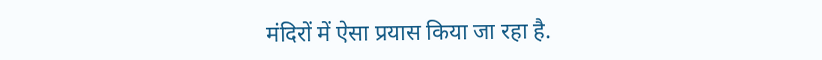मंदिरों में ऐसा प्रयास किया जा रहा है.